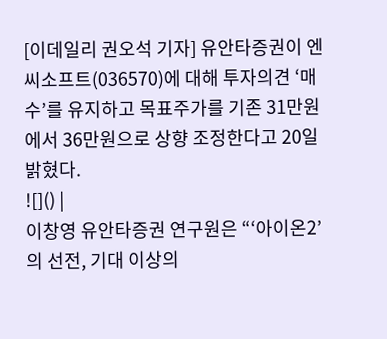[이데일리 권오석 기자] 유안타증권이 엔씨소프트(036570)에 대해 투자의견 ‘매수’를 유지하고 목표주가를 기존 31만원에서 36만원으로 상향 조정한다고 20일 밝혔다.
![]() |
이창영 유안타증권 연구원은 “‘아이온2’의 선전, 기대 이상의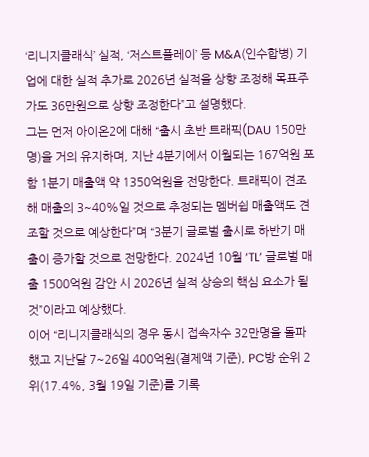‘리니지클래식’ 실적, ‘저스트플레이’ 등 M&A(인수합병) 기업에 대한 실적 추가로 2026년 실적을 상향 조정해 목표주가도 36만원으로 상향 조정한다”고 설명했다.
그는 먼저 아이온2에 대해 “출시 초반 트래픽(DAU 150만명)을 거의 유지하며, 지난 4분기에서 이월되는 167억원 포함 1분기 매출액 약 1350억원을 전망한다. 트래픽이 견조해 매출의 3~40%일 것으로 추정되는 멤버쉽 매출액도 견조할 것으로 예상한다”며 “3분기 글로벌 출시로 하반기 매출이 증가할 것으로 전망한다. 2024년 10월 ‘TL’ 글로벌 매출 1500억원 감안 시 2026년 실적 상승의 핵심 요소가 될 것”이라고 예상했다.
이어 “리니지클래식의 경우 동시 접속자수 32만명을 돌파했고 지난달 7~26일 400억원(결제액 기준), PC방 순위 2위(17.4%, 3월 19일 기준)를 기록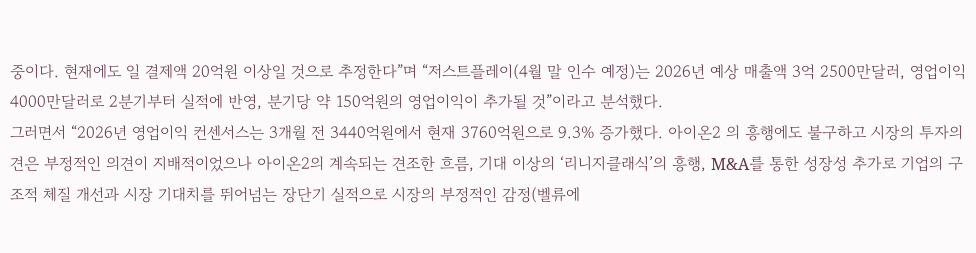중이다. 현재에도 일 결제액 20억원 이상일 것으로 추정한다”며 “저스트플레이(4월 말 인수 예정)는 2026년 예상 매출액 3억 2500만달러, 영업이익 4000만달러로 2분기부터 실적에 반영, 분기당 약 150억원의 영업이익이 추가될 것”이라고 분석했다.
그러면서 “2026년 영업이익 컨센서스는 3개월 전 3440억원에서 현재 3760억원으로 9.3% 증가했다. 아이온2 의 흥행에도 불구하고 시장의 투자의견은 부정적인 의견이 지배적이었으나 아이온2의 계속되는 견조한 흐름, 기대 이상의 ‘리니지클래식’의 흥행, M&A를 통한 성장성 추가로 기업의 구조적 체질 개선과 시장 기대치를 뛰어넘는 장단기 실적으로 시장의 부정적인 감정(벨류에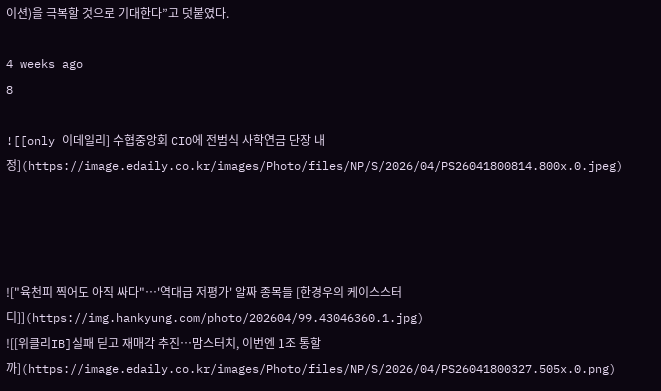이션)을 극복할 것으로 기대한다”고 덧붙였다.

4 weeks ago
8

![[only 이데일리] 수협중앙회 CIO에 전범식 사학연금 단장 내정](https://image.edaily.co.kr/images/Photo/files/NP/S/2026/04/PS26041800814.800x.0.jpeg)




!["육천피 찍어도 아직 싸다"…'역대급 저평가' 알짜 종목들 [한경우의 케이스스터디]](https://img.hankyung.com/photo/202604/99.43046360.1.jpg)
![[위클리IB]실패 딛고 재매각 추진…맘스터치, 이번엔 1조 통할까](https://image.edaily.co.kr/images/Photo/files/NP/S/2026/04/PS26041800327.505x.0.png)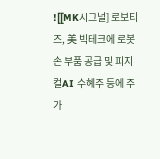![[MK시그널] 로보티즈, 美 빅테크에 로봇 손 부품 공급 및 피지컬AI 수혜주 등에 주가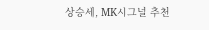상승세, MK시그널 추천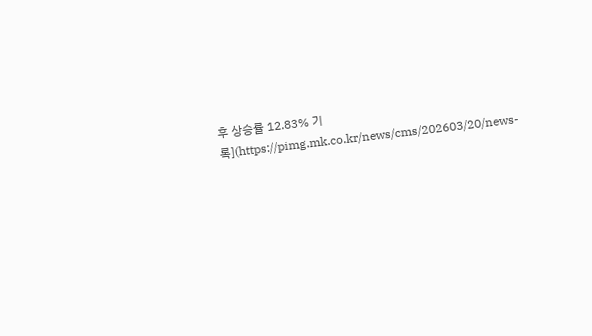후 상승률 12.83% 기록](https://pimg.mk.co.kr/news/cms/202603/20/news-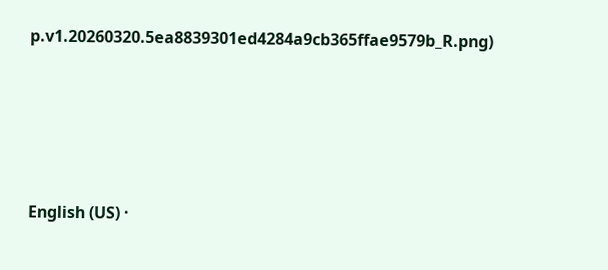p.v1.20260320.5ea8839301ed4284a9cb365ffae9579b_R.png)








English (US) ·